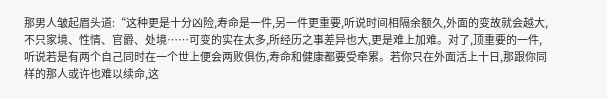那男人皱起眉头道:“这种更是十分凶险,寿命是一件,另一件更重要,听说时间相隔余额久,外面的变故就会越大,不只家境、性情、官爵、处境……可变的实在太多,所经历之事差异也大,更是难上加难。对了,顶重要的一件,听说若是有两个自己同时在一个世上便会两败俱伤,寿命和健康都要受牵累。若你只在外面活上十日,那跟你同样的那人或许也难以续命,这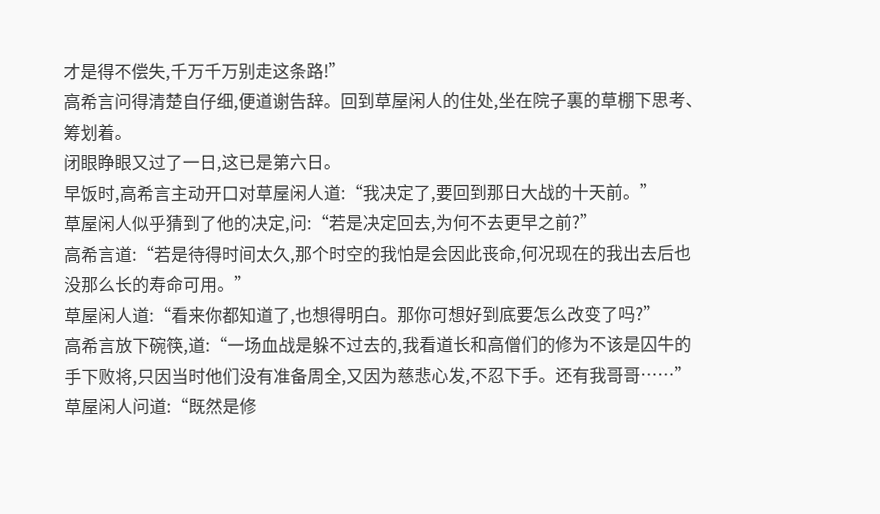才是得不偿失,千万千万别走这条路!”
高希言问得清楚自仔细,便道谢告辞。回到草屋闲人的住处,坐在院子裏的草棚下思考、筹划着。
闭眼睁眼又过了一日,这已是第六日。
早饭时,高希言主动开口对草屋闲人道:“我决定了,要回到那日大战的十天前。”
草屋闲人似乎猜到了他的决定,问:“若是决定回去,为何不去更早之前?”
高希言道:“若是待得时间太久,那个时空的我怕是会因此丧命,何况现在的我出去后也没那么长的寿命可用。”
草屋闲人道:“看来你都知道了,也想得明白。那你可想好到底要怎么改变了吗?”
高希言放下碗筷,道:“一场血战是躲不过去的,我看道长和高僧们的修为不该是囚牛的手下败将,只因当时他们没有准备周全,又因为慈悲心发,不忍下手。还有我哥哥……”
草屋闲人问道:“既然是修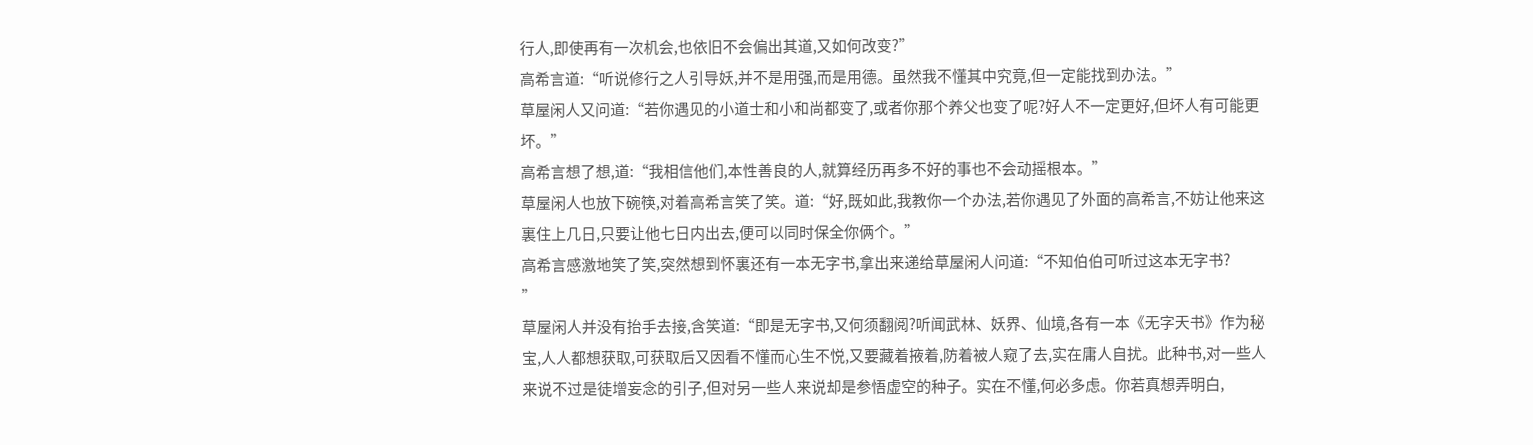行人,即使再有一次机会,也依旧不会偏出其道,又如何改变?”
高希言道:“听说修行之人引导妖,并不是用强,而是用德。虽然我不懂其中究竟,但一定能找到办法。”
草屋闲人又问道:“若你遇见的小道士和小和尚都变了,或者你那个养父也变了呢?好人不一定更好,但坏人有可能更坏。”
高希言想了想,道:“我相信他们,本性善良的人,就算经历再多不好的事也不会动摇根本。”
草屋闲人也放下碗筷,对着高希言笑了笑。道:“好,既如此,我教你一个办法,若你遇见了外面的高希言,不妨让他来这裏住上几日,只要让他七日内出去,便可以同时保全你俩个。”
高希言感激地笑了笑,突然想到怀裏还有一本无字书,拿出来递给草屋闲人问道:“不知伯伯可听过这本无字书?
”
草屋闲人并没有抬手去接,含笑道:“即是无字书,又何须翻阅?听闻武林、妖界、仙境,各有一本《无字天书》作为秘宝,人人都想获取,可获取后又因看不懂而心生不悦,又要藏着掖着,防着被人窥了去,实在庸人自扰。此种书,对一些人来说不过是徒增妄念的引子,但对另一些人来说却是参悟虚空的种子。实在不懂,何必多虑。你若真想弄明白,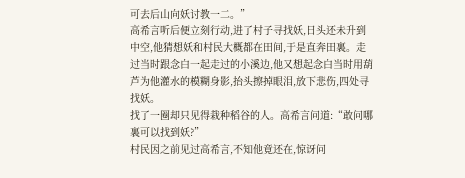可去后山向妖讨教一二。”
高希言听后便立刻行动,进了村子寻找妖,日头还未升到中空,他猜想妖和村民大概都在田间,于是直奔田裏。走过当时跟念白一起走过的小溪边,他又想起念白当时用葫芦为他灌水的模糊身影,抬头擦掉眼泪,放下悲伤,四处寻找妖。
找了一圈却只见得栽种稻谷的人。高希言问道:“敢问哪裏可以找到妖?”
村民因之前见过高希言,不知他竟还在,惊讶问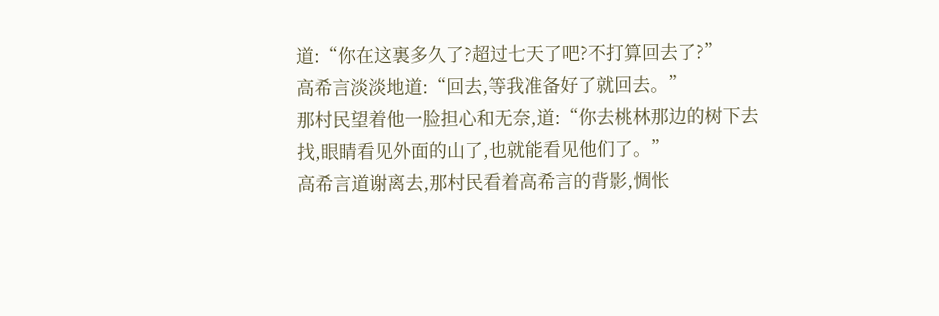道:“你在这裏多久了?超过七天了吧?不打算回去了?”
高希言淡淡地道:“回去,等我准备好了就回去。”
那村民望着他一脸担心和无奈,道:“你去桃林那边的树下去找,眼睛看见外面的山了,也就能看见他们了。”
高希言道谢离去,那村民看着高希言的背影,惆怅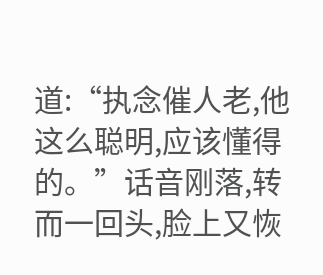道:“执念催人老,他这么聪明,应该懂得的。”话音刚落,转而一回头,脸上又恢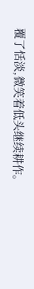覆了恬淡,微笑着低头继续耕作。